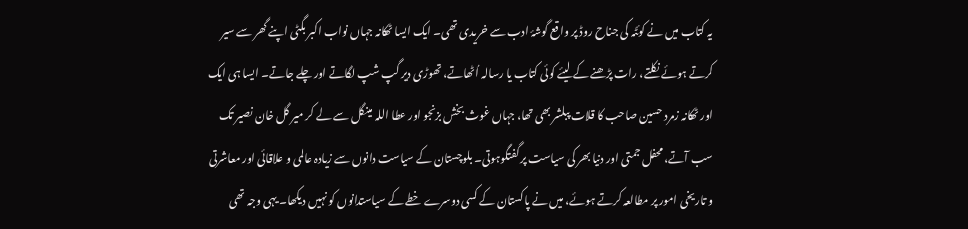یہ کتاب میں نے کوئٹہ کی جناح روڈ پر واقع گوشۂ ادب سے خریدی تھی۔ ایک ایسا ٹھکانہ جہاں نواب اکبر بگٹی اپنے گھر سے سیر کرتے ہوئے نکلتے، رات پڑھنے کے لیئے کوئی کتاب یا رسالہ اُٹھاتے، تھوڑی دیر گپ شپ لگاتے اور چلے جاتے۔ ایسا ہی ایک اور ٹھکانہ زمرد حسین صاحب کا قلات پبلشر بھی تھا، جہاں غوث بخش بزنجو اور عطا اللہ مینگل سے لے کر میر گل خان نصیر تک سب آتے، محفل جمتی اور دنیا بھر کی سیاست پر گفتگوہوتی۔ بلوچستان کے سیاست دانوں سے زیادہ عالمی و علاقائی اور معاشرتی و تاریخی امور پر مطالعہ کرتے ہوئے، میں نے پاکستان کے کسی دوسرے خطے کے سیاستدانوں کو نہیں دیکھا۔ یہی وجہ تھی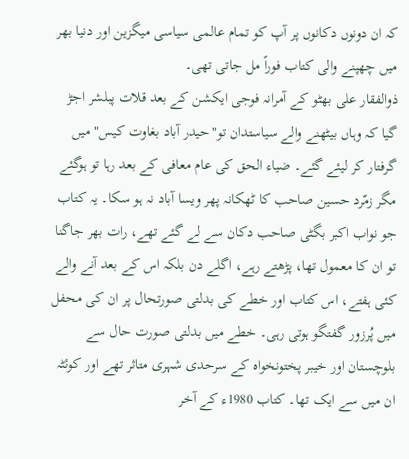کہ ان دونوں دکانوں پر آپ کو تمام عالمی سیاسی میگزین اور دنیا بھر میں چھپنے والی کتاب فوراً مل جاتی تھی۔
ذوالفقار علی بھٹو کے آمرانہ فوجی ایکشن کے بعد قلات پبلشر اجڑ گیا کہ وہاں بیٹھنے والے سیاستدان تو"حیدر آباد بغاوت کیس" میں گرفتار کر لیئے گئے۔ ضیاء الحق کی عام معافی کے بعد رہا تو ہوگئے مگر زمّرد حسین صاحب کا ٹھکانہ پھر ویسا آباد نہ ہو سکا۔ یہ کتاب جو نواب اکبر بگٹی صاحب دکان سے لے گئے تھے، رات بھر جاگنا تو ان کا معمول تھا، پڑھتے رہے، اگلے دن بلکہ اس کے بعد آنے والے کئی ہفتے، اس کتاب اور خطے کی بدلتی صورتحال پر ان کی محفل میں پُرزور گفتگو ہوتی رہی۔ خطے میں بدلتی صورت حال سے بلوچستان اور خیبر پختونخواہ کے سرحدی شہری متاثر تھے اور کوئٹہ ان میں سے ایک تھا۔ کتاب 1980ء کے آخر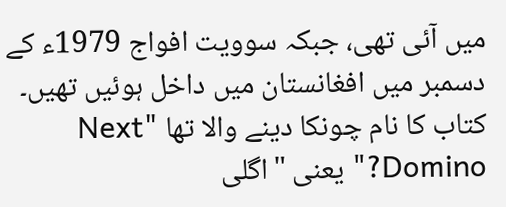میں آئی تھی، جبکہ سوویت افواج 1979ء کے دسمبر میں افغانستان میں داخل ہوئیں تھیں۔ کتاب کا نام چونکا دینے والا تھا "Next Domino?" یعنی "اگلی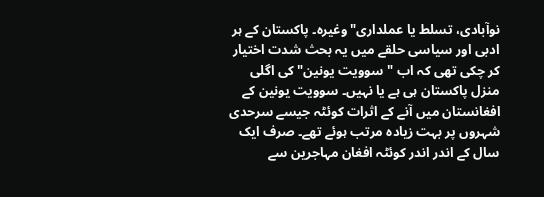نوآبادی، تسلط یا عملداری" وغیرہ۔ پاکستان کے ہر ادبی اور سیاسی حلقے میں یہ بحث شدت اختیار کر چکی تھی کہ اب "سوویت یونین" کی اگلی منزل پاکستان ہی ہے یا نہیں۔ سوویت یونین کے افغانستان میں آنے کے اثرات کوئٹہ جیسے سرحدی شہروں پر بہت زیادہ مرتب ہوئے تھے۔ صرف ایک سال کے اندر اندر کوئٹہ افغان مہاجرین سے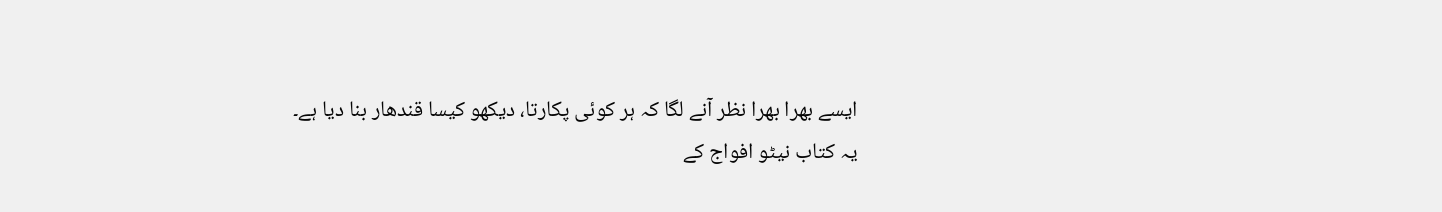ایسے بھرا بھرا نظر آنے لگا کہ ہر کوئی پکارتا، دیکھو کیسا قندھار بنا دیا ہے۔
یہ کتاب نیٹو افواج کے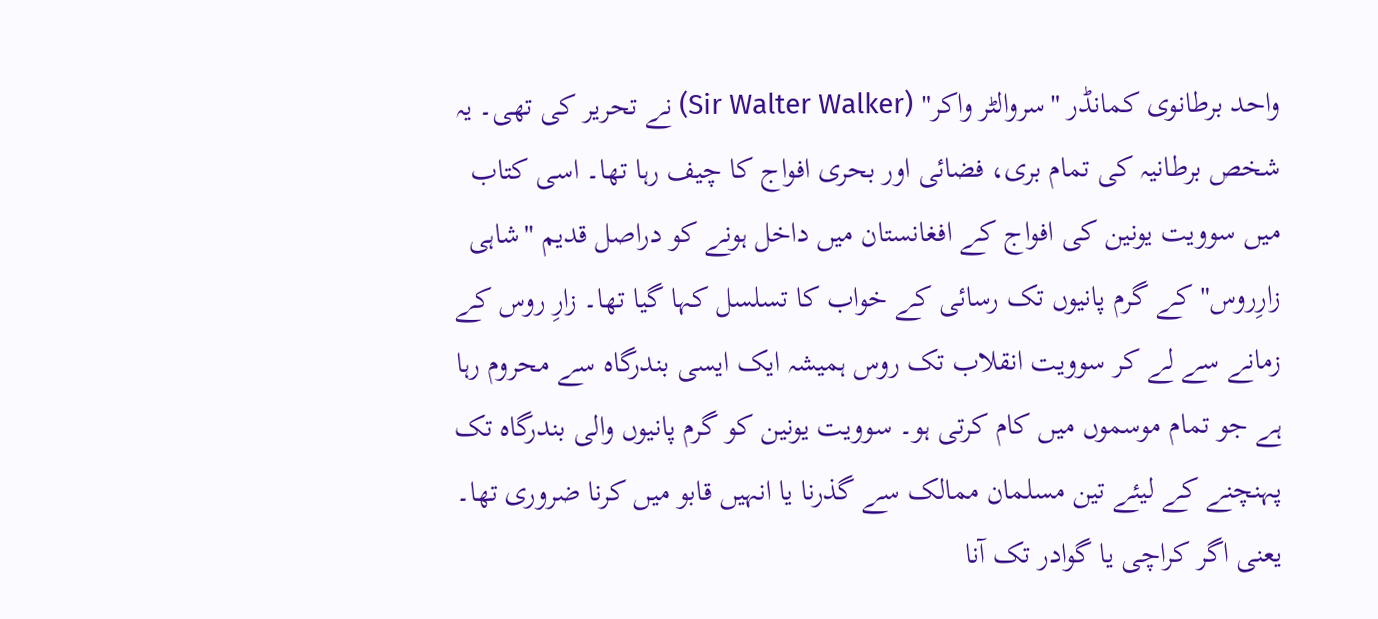واحد برطانوی کمانڈر "سروالٹر واکر" (Sir Walter Walker) نے تحریر کی تھی۔ یہ شخص برطانیہ کی تمام بری، فضائی اور بحری افواج کا چیف رہا تھا۔ اسی کتاب میں سوویت یونین کی افواج کے افغانستان میں داخل ہونے کو دراصل قدیم "شاہی زارِروس" کے گرم پانیوں تک رسائی کے خواب کا تسلسل کہا گیا تھا۔ زارِ روس کے زمانے سے لے کر سوویت انقلاب تک روس ہمیشہ ایک ایسی بندرگاہ سے محروم رہا ہے جو تمام موسموں میں کام کرتی ہو۔ سوویت یونین کو گرم پانیوں والی بندرگاہ تک پہنچنے کے لیئے تین مسلمان ممالک سے گذرنا یا انہیں قابو میں کرنا ضروری تھا۔ یعنی اگر کراچی یا گوادر تک آنا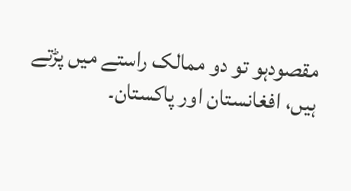مقصودہو تو دو ممالک راستے میں پڑتے ہیں، افغانستان اور پاکستان۔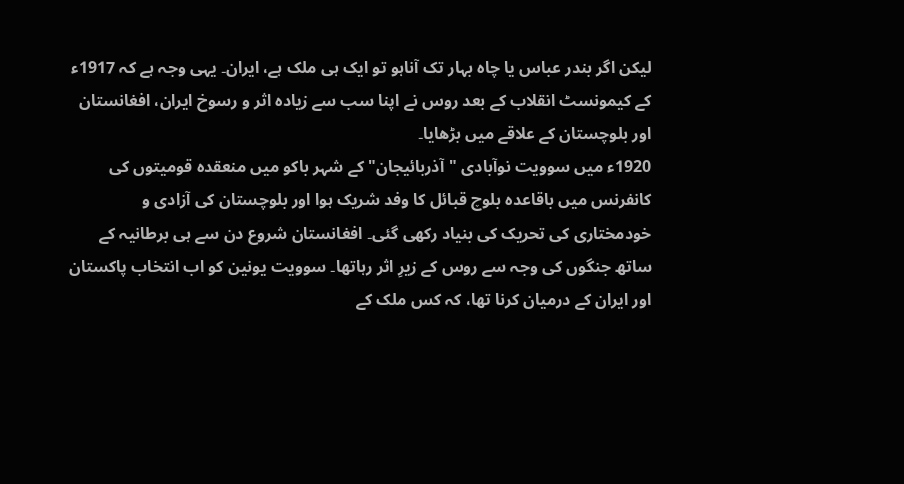لیکن اگر بندر عباس یا چاہ بہار تک آناہو تو ایک ہی ملک ہے، ایران۔ یہی وجہ ہے کہ 1917ء کے کیمونسٹ انقلاب کے بعد روس نے اپنا سب سے زیادہ اثر و رسوخ ایران، افغانستان اور بلوچستان کے علاقے میں بڑھایا۔
1920ء میں سوویت نوآبادی "آذربائیجان" کے شہر باکو میں منعقدہ قومیتوں کی کانفرنس میں باقاعدہ بلوچ قبائل کا وفد شریک ہوا اور بلوچستان کی آزادی و خودمختاری کی تحریک کی بنیاد رکھی گئی۔ افغانستان شروع دن سے ہی برطانیہ کے ساتھ جنگوں کی وجہ سے روس کے زیرِ اثر رہاتھا۔ سوویت یونین کو اب انتخاب پاکستان اور ایران کے درمیان کرنا تھا، کہ کس ملک کے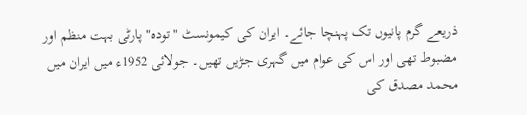ذریعے گرم پانیوں تک پہنچا جائے۔ ایران کی کیمونسٹ "تودہ" پارٹی بہت منظم اور مضبوط تھی اور اس کی عوام میں گہری جڑیں تھیں۔ جولائی 1952ء میں ایران میں محمد مصدق کی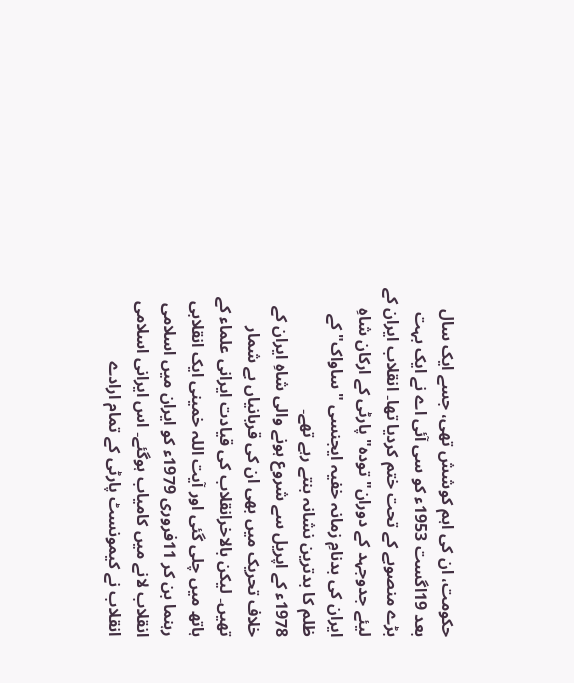حکومت، ان کی اہم کوشش تھی، جسے ایک سال بعد 19اگست 1953ء کو سی آئی اے نے ایک بہت بڑے منصوبے کے تحت ختم کردیا تھا۔ انقلاب ایران کے لیئے جدوجہد کے دوران"تودہ" پارٹی کے ارکان شاہِ ایران کی بدنامِ زمانہ خفیہ ایجنسی "ساواک" کے ظلم کا بدترین نشانہ بنتے رہے تھے۔
1978ء کے اپریل سے شروع ہونے والی شاہِ ایران کے خلاف تحریک میں بھی ان کی قربانیاں بے شمار تھیں۔ لیکن بالاخرانقلاب کی قیادت ایرانی علماء کے ہاتھ میں چلی گئی اور آیت اللہ خمینی ایک انقلابی رہنما بن کر 11فروری 1979ء کو ایران میں اسلامی انقلاب لانے میں کامیاب ہوگئے۔ اس ایرانی اسلامی انقلاب نے کیمونسٹ پارٹی کے تمام ارادے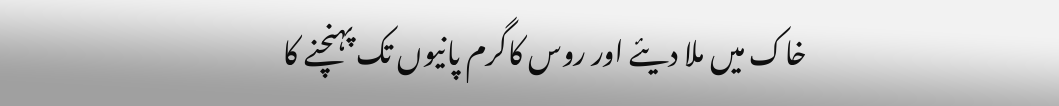خاک میں ملا دیئے اور روس کاگرم پانیوں تک پہنچنے کا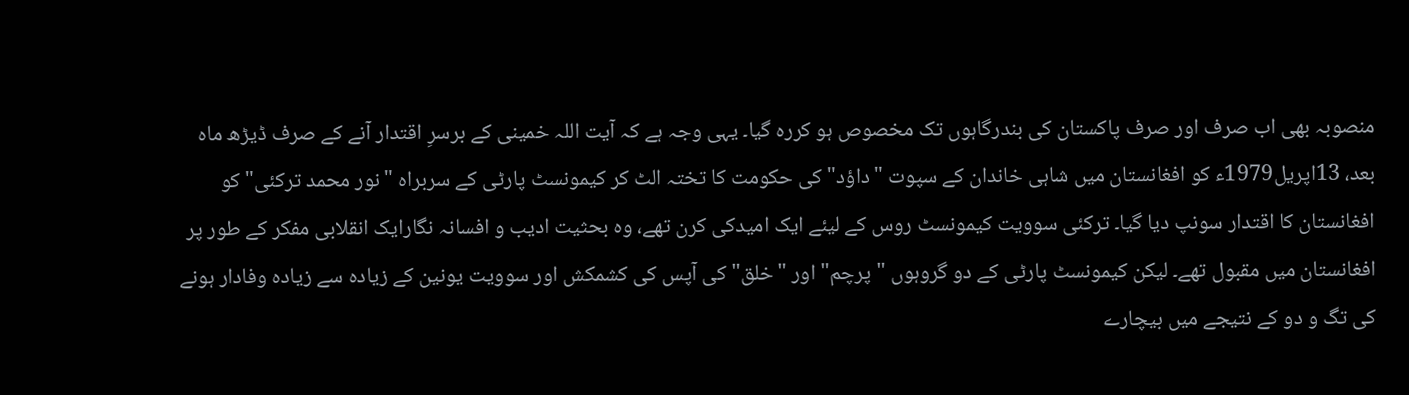منصوبہ بھی اب صرف اور صرف پاکستان کی بندرگاہوں تک مخصوص ہو کررہ گیا۔ یہی وجہ ہے کہ آیت اللہ خمینی کے برسرِ اقتدار آنے کے صرف ڈیڑھ ماہ بعد، 13اپریل1979ء کو افغانستان میں شاہی خاندان کے سپوت "داؤد" کی حکومت کا تختہ الٹ کر کیمونسٹ پارٹی کے سربراہ "نور محمد ترکئی" کو افغانستان کا اقتدار سونپ دیا گیا۔ ترکئی سوویت کیمونسٹ روس کے لیئے ایک امیدکی کرن تھے، وہ بحثیت ادیب و افسانہ نگارایک انقلابی مفکر کے طور پر افغانستان میں مقبول تھے۔ لیکن کیمونسٹ پارٹی کے دو گروہوں "پرچم" اور "خلق" کی آپس کی کشمکش اور سوویت یونین کے زیادہ سے زیادہ وفادار ہونے کی تگ و دو کے نتیجے میں بیچارے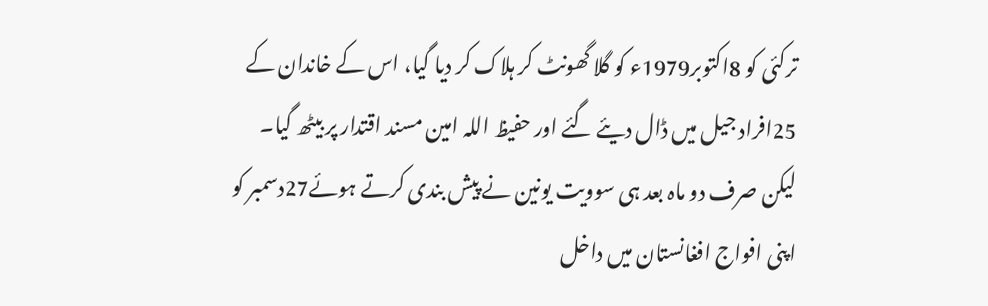ترکئی کو 8اکتوبر1979ء کو گلا گھونٹ کر ہلاک کر دیا گیا، اس کے خاندان کے 25افراد جیل میں ڈال دیئے گئے اور حفیظ اللہ امین مسند اقتدار پر بیٹھ گیا۔ لیکن صرف دو ماہ بعد ہی سوویت یونین نے پیش بندی کرتے ہوئے27دسمبر کو اپنی افواج افغانستان میں داخل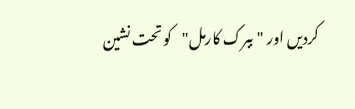کردیں اور "ببرک کارمل"کو تحت نشین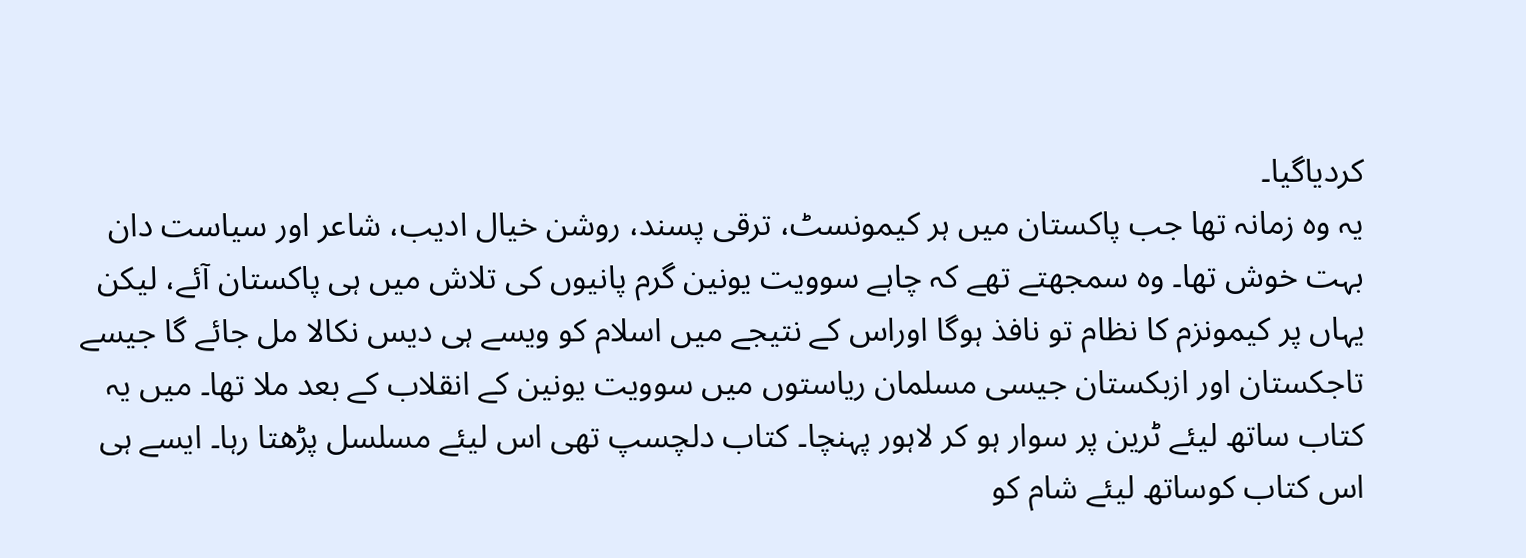کردیاگیا۔
یہ وہ زمانہ تھا جب پاکستان میں ہر کیمونسٹ، ترقی پسند، روشن خیال ادیب، شاعر اور سیاست دان بہت خوش تھا۔ وہ سمجھتے تھے کہ چاہے سوویت یونین گرم پانیوں کی تلاش میں ہی پاکستان آئے، لیکن یہاں پر کیمونزم کا نظام تو نافذ ہوگا اوراس کے نتیجے میں اسلام کو ویسے ہی دیس نکالا مل جائے گا جیسے تاجکستان اور ازبکستان جیسی مسلمان ریاستوں میں سوویت یونین کے انقلاب کے بعد ملا تھا۔ میں یہ کتاب ساتھ لیئے ٹرین پر سوار ہو کر لاہور پہنچا۔ کتاب دلچسپ تھی اس لیئے مسلسل پڑھتا رہا۔ ایسے ہی اس کتاب کوساتھ لیئے شام کو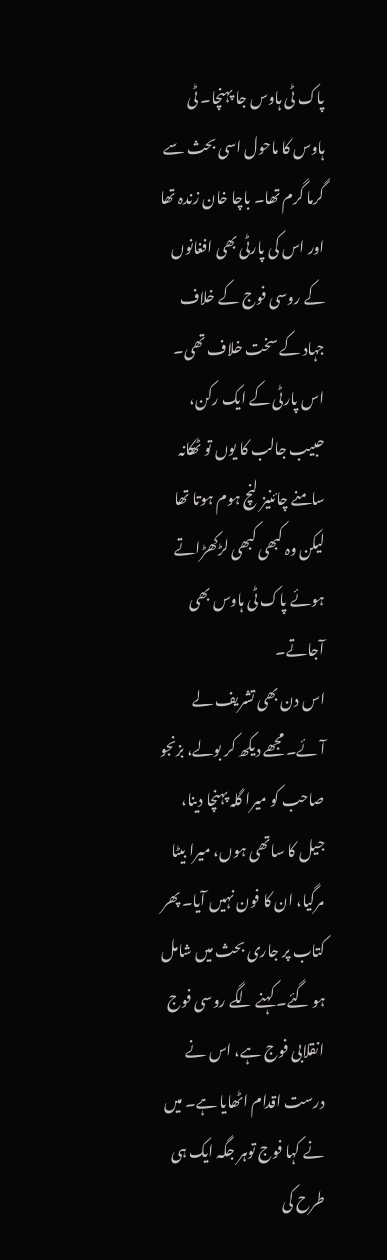پاک ٹی ہاوس جا پہنچا۔ ٹی ہاوس کا ماحول اسی بحث سے گرما گرم تھا۔ باچا خان زندہ تھا اور اس کی پارٹی بھی افغانوں کے روسی فوج کے خلاف جہاد کے سخت خلاف تھی۔ اس پارٹی کے ایک رکن، حبیب جالب کا یوں تو ٹھکانہ سامنے چائنیز لنچ ہوم ہوتا تھا لیکن وہ کبھی کبھی لڑکھڑاتے ہوئے پاک ٹی ہاوس بھی آجاتے۔
اس دن بھی تشریف لے آئے۔ مجھے دیکھ کر بولے، بزنجو صاحب کو میرا گلہ پہنچا دینا، جیل کا ساتھی ہوں، میرا بیٹا مرگیا، ان کا فون نہیں آیا۔ پھر کتاب پر جاری بحث میں شامل ہو گئے۔ کہنے لگے روسی فوج انقلابی فوج ہے، اس نے درست اقدام اٹھایا ہے۔ میں نے کہا فوج توہر جگہ ایک ہی طرح کی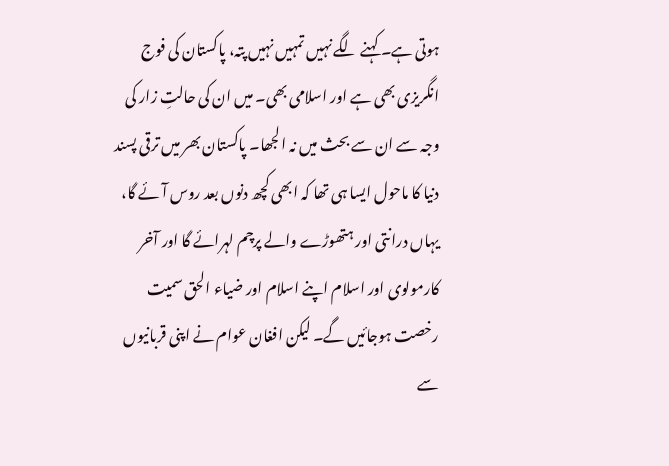ہوتی ہے۔ کہنے لگے نہیں تمہیں نہیں پتہ، پاکستان کی فوج انگریزی بھی ہے اور اسلامی بھی۔ میں ان کی حالتِ زار کی وجہ سے ان سے بحث میں نہ الجھا۔ پاکستان بھر میں ترقی پسند دنیا کا ماحول ایسا ہی تھا کہ ابھی کچھ دنوں بعد روس آئے گا، یہاں درانتی اور ہتھوڑے والے پرچم لہرائے گا اور آخر کارمولوی اور اسلام اپنے اسلام اور ضیاء الحق سمیت رخصت ہوجائیں گے۔ لیکن افغان عوام نے اپنی قربانیوں سے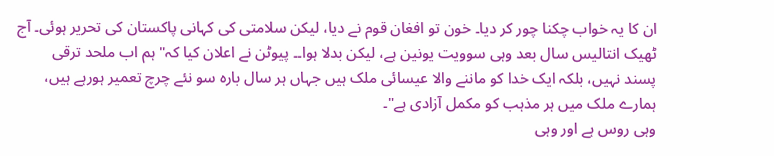ان کا یہ خواب چکنا چور کر دیا۔ خون تو افغان قوم نے دیا، لیکن سلامتی کی کہانی پاکستان کی تحریر ہوئی۔ آج ٹھیک انتالیس سال بعد وہی سوویت یونین ہے، لیکن بدلا ہوا۔۔ پیوٹن نے اعلان کیا کہ" ہم اب ملحد ترقی پسند نہیں، بلکہ ایک خدا کو ماننے والا عیسائی ملک ہیں جہاں ہر سال بارہ سو نئے چرچ تعمیر ہورہے ہیں، ہمارے ملک میں ہر مذہب کو مکمل آزادی ہے"۔
وہی روس ہے اور وہی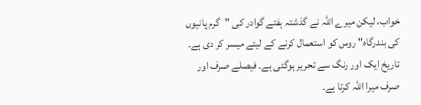خواب، لیکن میرے اللہ نے گذشتہ ہفتے گوادر کی "گرم پانیوں کی بندرگاہ" روس کو استعمال کرنے کے لیئے میسر کر دی ہے۔ تاریخ ایک اور رنگ سے تحریر ہوگئی ہے۔ فیصلے صرف اور صرف میرا اللہ کرتا ہے۔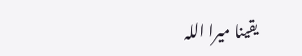یقینا میرا اللہ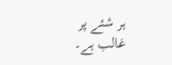ہر شئے پر غالب ہے۔